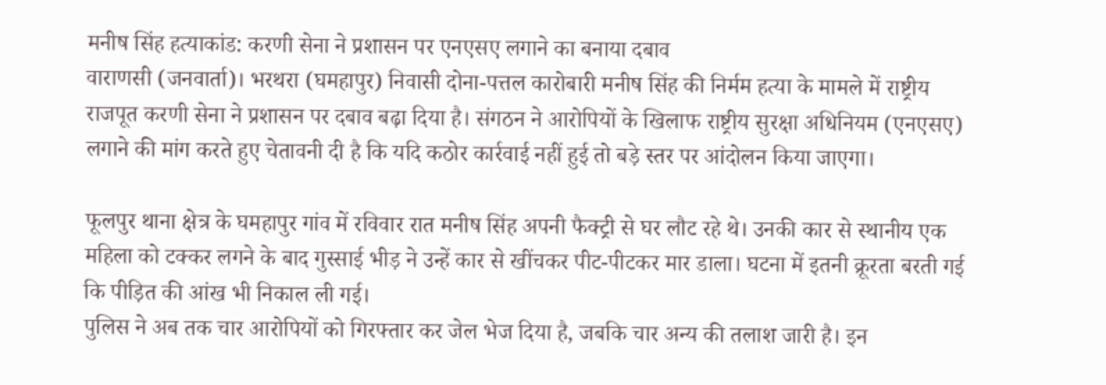मनीष सिंह हत्याकांड: करणी सेना ने प्रशासन पर एनएसए लगाने का बनाया दबाव
वाराणसी (जनवार्ता)। भरथरा (घमहापुर) निवासी दोना-पत्तल कारोबारी मनीष सिंह की निर्मम हत्या के मामले में राष्ट्रीय राजपूत करणी सेना ने प्रशासन पर दबाव बढ़ा दिया है। संगठन ने आरोपियों के खिलाफ राष्ट्रीय सुरक्षा अधिनियम (एनएसए) लगाने की मांग करते हुए चेतावनी दी है कि यदि कठोर कार्रवाई नहीं हुई तो बड़े स्तर पर आंदोलन किया जाएगा।

फूलपुर थाना क्षेत्र के घमहापुर गांव में रविवार रात मनीष सिंह अपनी फैक्ट्री से घर लौट रहे थे। उनकी कार से स्थानीय एक महिला को टक्कर लगने के बाद गुस्साई भीड़ ने उन्हें कार से खींचकर पीट-पीटकर मार डाला। घटना में इतनी क्रूरता बरती गई कि पीड़ित की आंख भी निकाल ली गई।
पुलिस ने अब तक चार आरोपियों को गिरफ्तार कर जेल भेज दिया है, जबकि चार अन्य की तलाश जारी है। इन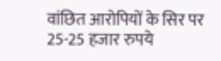वांछित आरोपियों के सिर पर 25-25 हजार रुपये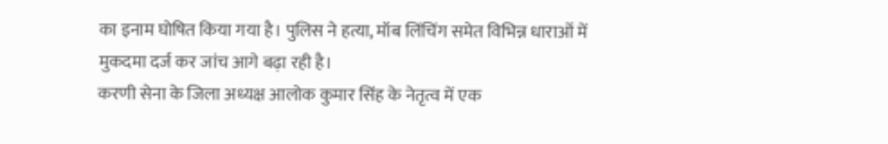का इनाम घोषित किया गया है। पुलिस ने हत्या, मॉब लिंचिंग समेत विभिन्न धाराओं में मुकदमा दर्ज कर जांच आगे बढ़ा रही है।
करणी सेना के जिला अध्यक्ष आलोक कुमार सिंह के नेतृत्व में एक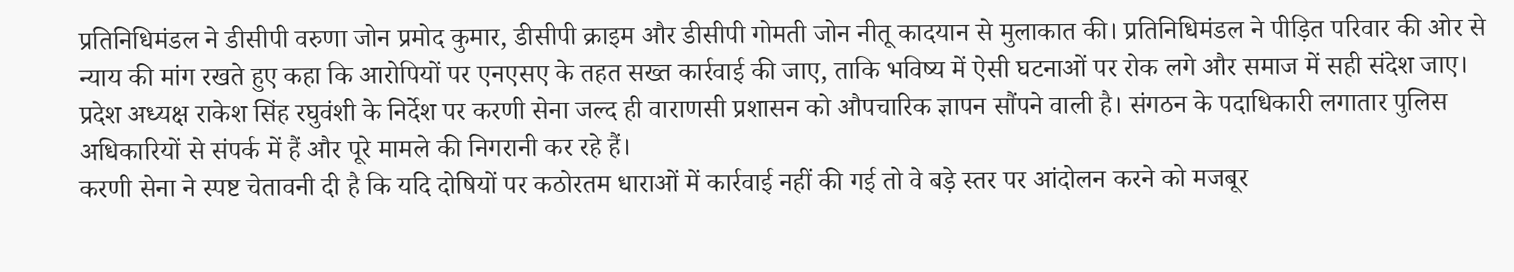प्रतिनिधिमंडल ने डीसीपी वरुणा जोन प्रमोद कुमार, डीसीपी क्राइम और डीसीपी गोमती जोन नीतू कादयान से मुलाकात की। प्रतिनिधिमंडल ने पीड़ित परिवार की ओर से न्याय की मांग रखते हुए कहा कि आरोपियों पर एनएसए के तहत सख्त कार्रवाई की जाए, ताकि भविष्य में ऐसी घटनाओं पर रोक लगे और समाज में सही संदेश जाए।
प्रदेश अध्यक्ष राकेश सिंह रघुवंशी के निर्देश पर करणी सेना जल्द ही वाराणसी प्रशासन को औपचारिक ज्ञापन सौंपने वाली है। संगठन के पदाधिकारी लगातार पुलिस अधिकारियों से संपर्क में हैं और पूरे मामले की निगरानी कर रहे हैं।
करणी सेना ने स्पष्ट चेतावनी दी है कि यदि दोषियों पर कठोरतम धाराओं में कार्रवाई नहीं की गई तो वे बड़े स्तर पर आंदोलन करने को मजबूर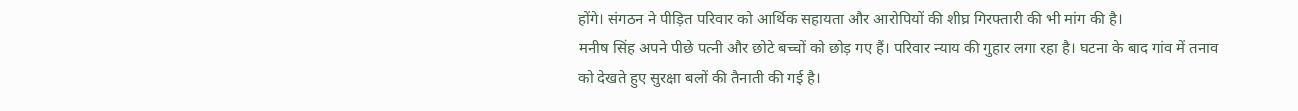होंगे। संगठन ने पीड़ित परिवार को आर्थिक सहायता और आरोपियों की शीघ्र गिरफ्तारी की भी मांग की है।
मनीष सिंह अपने पीछे पत्नी और छोटे बच्चों को छोड़ गए हैं। परिवार न्याय की गुहार लगा रहा है। घटना के बाद गांव में तनाव को देखते हुए सुरक्षा बलों की तैनाती की गई है।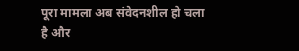पूरा मामला अब संवेदनशील हो चला है और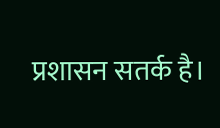प्रशासन सतर्क है।